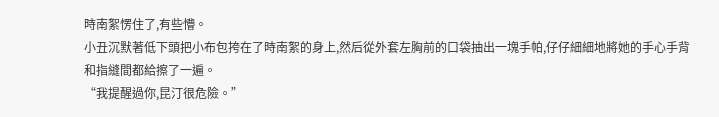時南絮愣住了,有些懵。
小丑沉默著低下頭把小布包挎在了時南絮的身上,然后從外套左胸前的口袋抽出一塊手帕,仔仔細細地將她的手心手背和指縫間都給擦了一遍。
“我提醒過你,昆汀很危險。”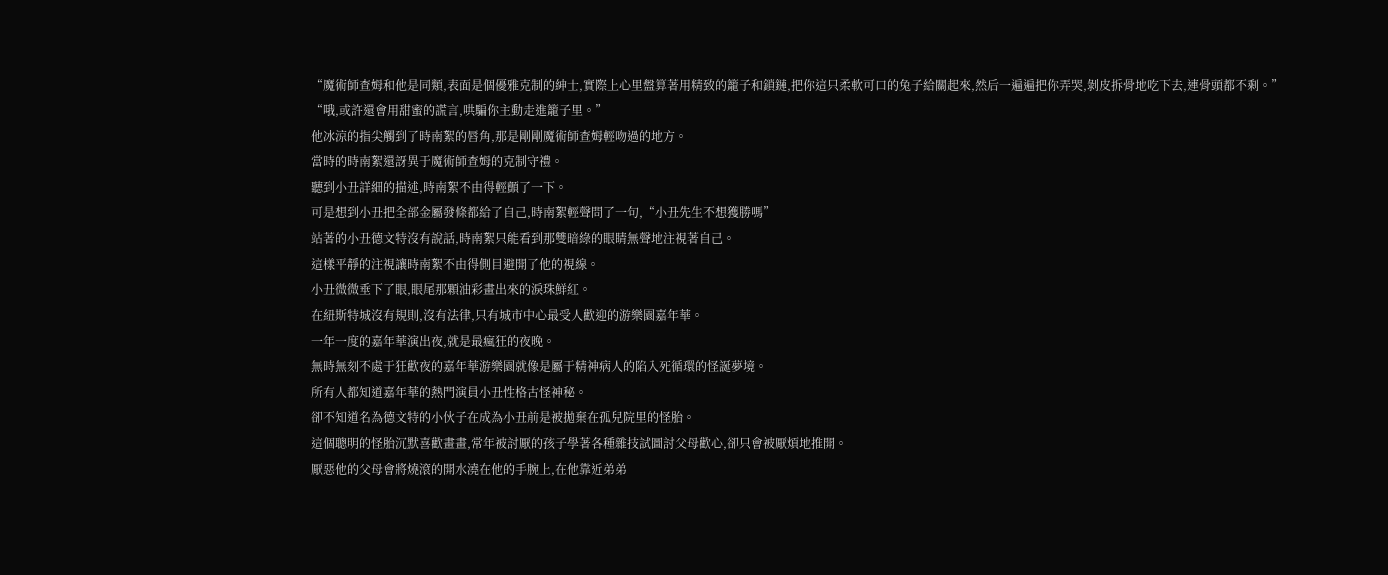“魔術師查姆和他是同類,表面是個優雅克制的紳士,實際上心里盤算著用精致的籠子和鎖鏈,把你這只柔軟可口的兔子給關起來,然后一遍遍把你弄哭,剝皮拆骨地吃下去,連骨頭都不剩。”
“哦,或許還會用甜蜜的謊言,哄騙你主動走進籠子里。”
他冰涼的指尖觸到了時南絮的唇角,那是剛剛魔術師查姆輕吻過的地方。
當時的時南絮還訝異于魔術師查姆的克制守禮。
聽到小丑詳細的描述,時南絮不由得輕顫了一下。
可是想到小丑把全部金屬發條都給了自己,時南絮輕聲問了一句,“小丑先生不想獲勝嗎”
站著的小丑德文特沒有說話,時南絮只能看到那雙暗綠的眼睛無聲地注視著自己。
這樣平靜的注視讓時南絮不由得側目避開了他的視線。
小丑微微垂下了眼,眼尾那顆油彩畫出來的淚珠鮮紅。
在紐斯特城沒有規則,沒有法律,只有城市中心最受人歡迎的游樂園嘉年華。
一年一度的嘉年華演出夜,就是最瘋狂的夜晚。
無時無刻不處于狂歡夜的嘉年華游樂園就像是屬于精神病人的陷入死循環的怪誕夢境。
所有人都知道嘉年華的熱門演員小丑性格古怪神秘。
卻不知道名為德文特的小伙子在成為小丑前是被拋棄在孤兒院里的怪胎。
這個聰明的怪胎沉默喜歡畫畫,常年被討厭的孩子學著各種雜技試圖討父母歡心,卻只會被厭煩地推開。
厭惡他的父母會將燒滾的開水澆在他的手腕上,在他靠近弟弟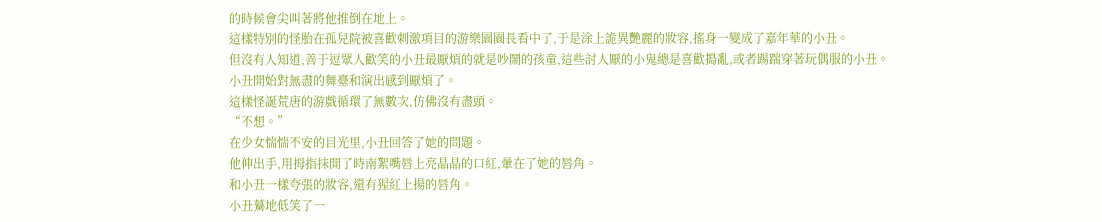的時候會尖叫著將他推倒在地上。
這樣特別的怪胎在孤兒院被喜歡刺激項目的游樂園園長看中了,于是涂上詭異艷麗的妝容,搖身一變成了嘉年華的小丑。
但沒有人知道,善于逗眾人歡笑的小丑最厭煩的就是吵鬧的孩童,這些討人厭的小鬼總是喜歡搗亂,或者踢踹穿著玩偶服的小丑。
小丑開始對無盡的舞臺和演出感到厭煩了。
這樣怪誕荒唐的游戲循環了無數次,仿佛沒有盡頭。
“不想。”
在少女惴惴不安的目光里,小丑回答了她的問題。
他伸出手,用拇指抹開了時南絮嘴唇上亮晶晶的口紅,暈在了她的唇角。
和小丑一樣夸張的妝容,還有猩紅上揚的唇角。
小丑驀地低笑了一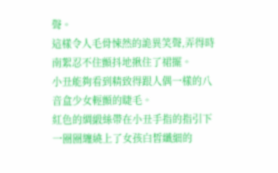聲。
這樣令人毛骨悚然的詭異笑聲,弄得時南絮忍不住顫抖地揪住了裙擺。
小丑能夠看到精致得跟人偶一樣的八音盒少女輕顫的睫毛。
紅色的綢緞絲帶在小丑手指的指引下一圈圈纏繞上了女孩白皙纖細的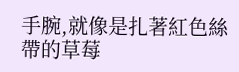手腕,就像是扎著紅色絲帶的草莓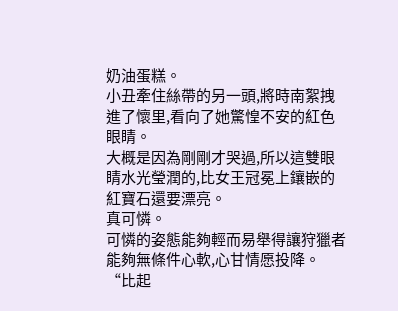奶油蛋糕。
小丑牽住絲帶的另一頭,將時南絮拽進了懷里,看向了她驚惶不安的紅色眼睛。
大概是因為剛剛才哭過,所以這雙眼睛水光瑩潤的,比女王冠冕上鑲嵌的紅寶石還要漂亮。
真可憐。
可憐的姿態能夠輕而易舉得讓狩獵者能夠無條件心軟,心甘情愿投降。
“比起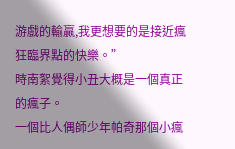游戲的輸贏,我更想要的是接近瘋狂臨界點的快樂。”
時南絮覺得小丑大概是一個真正的瘋子。
一個比人偶師少年帕奇那個小瘋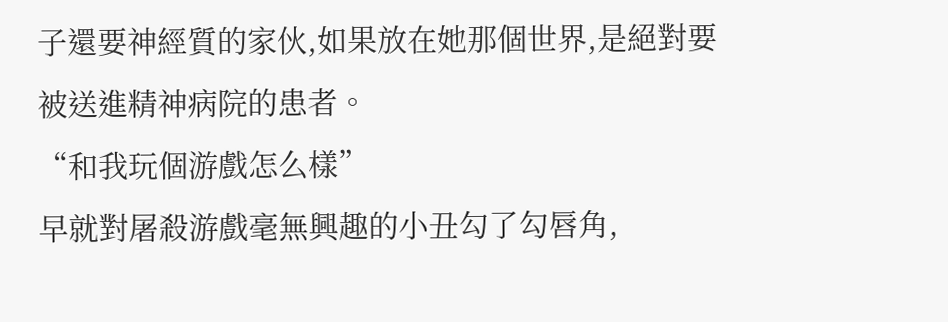子還要神經質的家伙,如果放在她那個世界,是絕對要被送進精神病院的患者。
“和我玩個游戲怎么樣”
早就對屠殺游戲毫無興趣的小丑勾了勾唇角,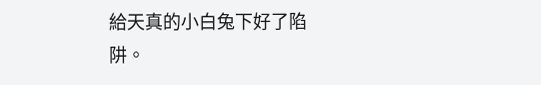給天真的小白兔下好了陷阱。